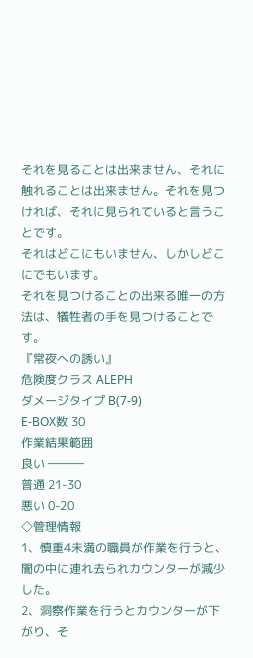それを見ることは出来ません、それに触れることは出来ません。それを見つければ、それに見られていると言うことです。
それはどこにもいません、しかしどこにでもいます。
それを見つけることの出来る唯一の方法は、犠牲者の手を見つけることです。
『常夜への誘い』
危険度クラス ALEPH
ダメージタイプ B(7-9)
E-BOX数 30
作業結果範囲
良い ―――
普通 21-30
悪い 0-20
◇管理情報
1、慎重4未満の職員が作業を行うと、闇の中に連れ去られカウンターが減少した。
2、洞察作業を行うとカウンターが下がり、そ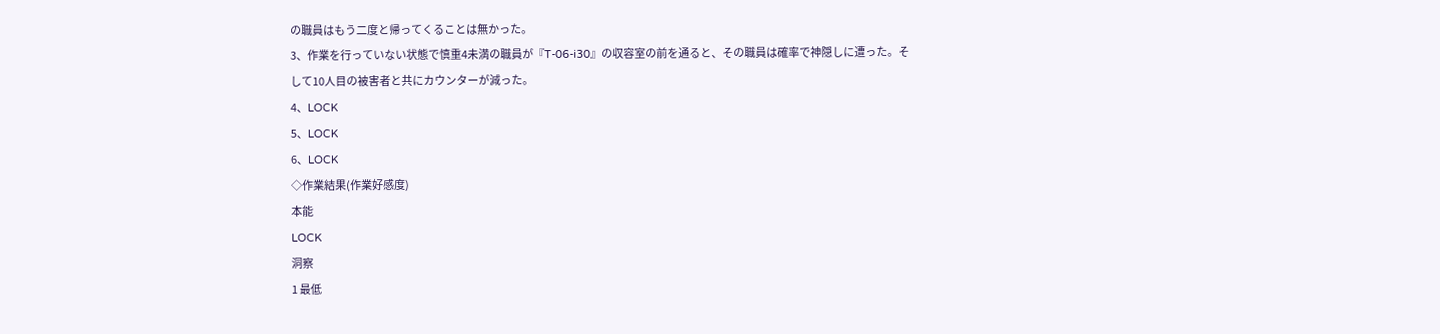の職員はもう二度と帰ってくることは無かった。
3、作業を行っていない状態で慎重4未満の職員が『T-06-i30』の収容室の前を通ると、その職員は確率で神隠しに遭った。そして10人目の被害者と共にカウンターが減った。
4、LOCK
5、LOCK
6、LOCK
◇作業結果(作業好感度)
本能
LOCK
洞察
1 最低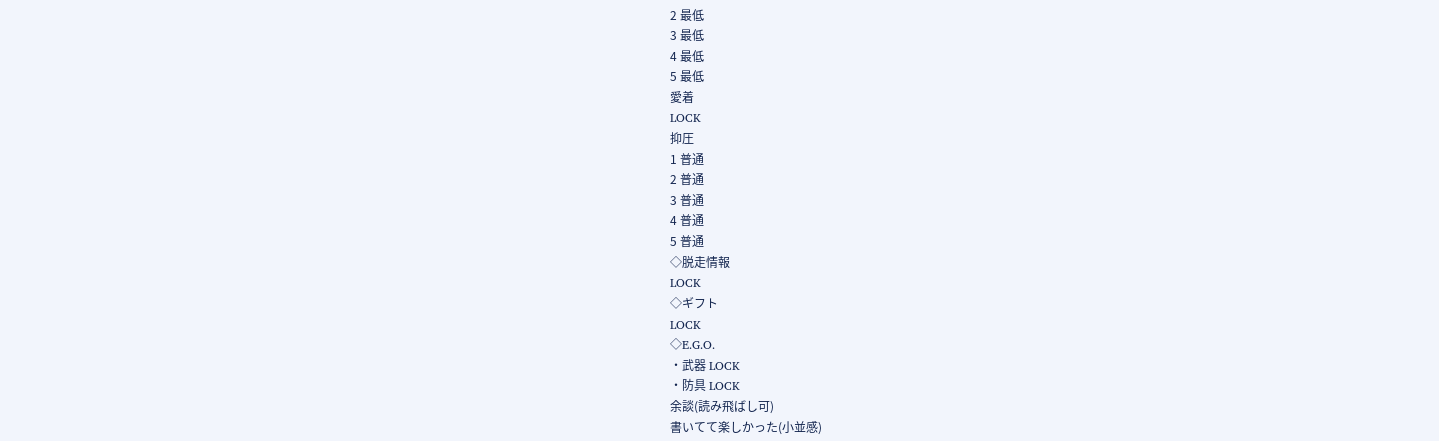2 最低
3 最低
4 最低
5 最低
愛着
LOCK
抑圧
1 普通
2 普通
3 普通
4 普通
5 普通
◇脱走情報
LOCK
◇ギフト
LOCK
◇E.G.O.
・武器 LOCK
・防具 LOCK
余談(読み飛ばし可)
書いてて楽しかった(小並感)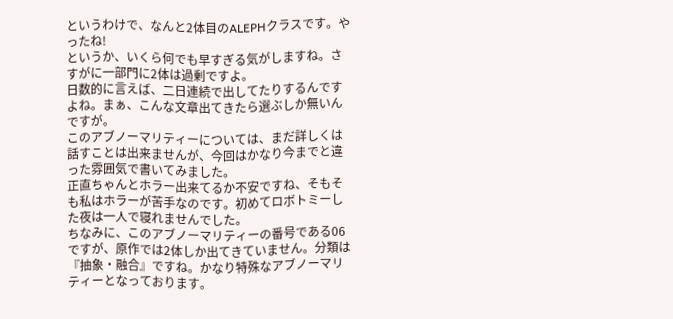というわけで、なんと2体目のALEPHクラスです。やったね!
というか、いくら何でも早すぎる気がしますね。さすがに一部門に2体は過剰ですよ。
日数的に言えば、二日連続で出してたりするんですよね。まぁ、こんな文章出てきたら選ぶしか無いんですが。
このアブノーマリティーについては、まだ詳しくは話すことは出来ませんが、今回はかなり今までと違った雰囲気で書いてみました。
正直ちゃんとホラー出来てるか不安ですね、そもそも私はホラーが苦手なのです。初めてロボトミーした夜は一人で寝れませんでした。
ちなみに、このアブノーマリティーの番号である06ですが、原作では2体しか出てきていません。分類は『抽象・融合』ですね。かなり特殊なアブノーマリティーとなっております。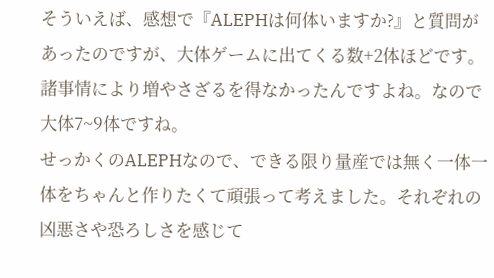そういえば、感想で『ALEPHは何体いますか?』と質問があったのですが、大体ゲームに出てくる数+2体ほどです。諸事情により増やさざるを得なかったんですよね。なので大体7~9体ですね。
せっかくのALEPHなので、できる限り量産では無く一体一体をちゃんと作りたくて頑張って考えました。それぞれの凶悪さや恐ろしさを感じて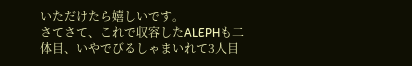いただけたら嬉しいです。
さてさて、これで収容したALEPHも二体目、いやでびるしゃまいれて3人目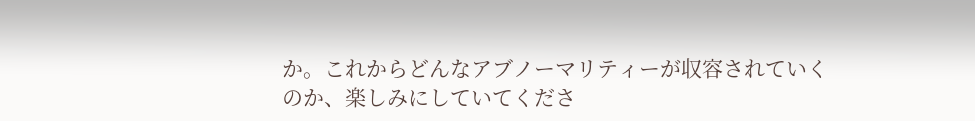か。これからどんなアブノーマリティーが収容されていくのか、楽しみにしていてくださ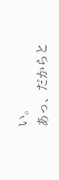い。
あっ、だからと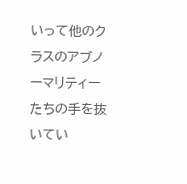いって他のクラスのアブノーマリティーたちの手を抜いてい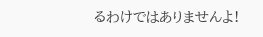るわけではありませんよ!